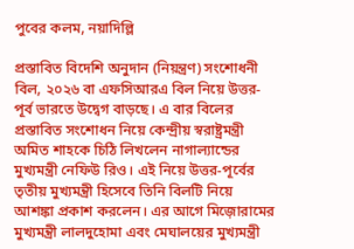পুবের কলম, নয়াদিল্লি

প্রস্তাবিত বিদেশি অনুদান (নিয়ন্ত্রণ) সংশোধনী বিল, ২০২৬ বা এফসিআরএ বিল নিয়ে উত্তর-পূর্ব ভারতে উদ্বেগ বাড়ছে। এ বার বিলের প্রস্তাবিত সংশোধন নিয়ে কেন্দ্রীয় স্বরাষ্ট্রমন্ত্রী অমিত শাহকে চিঠি লিখলেন নাগাল্যান্ডের মুখ্যমন্ত্রী নেফিউ রিও। এই নিয়ে উত্তর-পূর্বের তৃতীয় মুখ্যমন্ত্রী হিসেবে তিনি বিলটি নিয়ে আশঙ্কা প্রকাশ করলেন। এর আগে মিজ়োরামের মুখ্যমন্ত্রী লালদুহোমা এবং মেঘালয়ের মুখ্যমন্ত্রী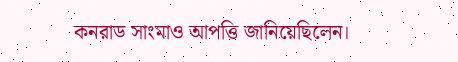কনরাড সাংমাও আপত্তি জানিয়েছিলেন।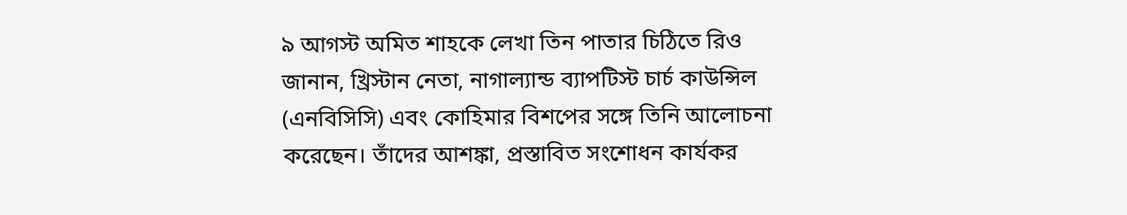৯ আগস্ট অমিত শাহকে লেখা তিন পাতার চিঠিতে রিও জানান, খ্রিস্টান নেতা, নাগাল্যান্ড ব্যাপটিস্ট চার্চ কাউন্সিল (এনবিসিসি) এবং কোহিমার বিশপের সঙ্গে তিনি আলোচনা করেছেন। তাঁদের আশঙ্কা, প্রস্তাবিত সংশোধন কার্যকর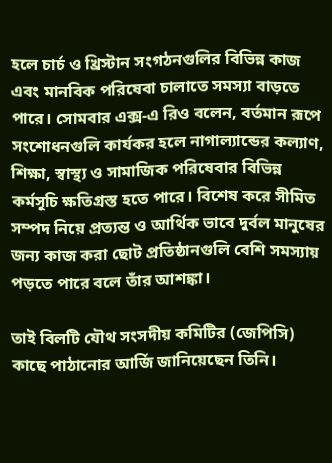হলে চার্চ ও খ্রিস্টান সংগঠনগুলির বিভিন্ন কাজ এবং মানবিক পরিষেবা চালাতে সমস্যা বাড়তে পারে। সোমবার এক্স-এ রিও বলেন, বর্তমান রূপে সংশোধনগুলি কার্যকর হলে নাগাল্যান্ডের কল্যাণ, শিক্ষা, স্বাস্থ্য ও সামাজিক পরিষেবার বিভিন্ন কর্মসূচি ক্ষতিগ্রস্ত হতে পারে। বিশেষ করে সীমিত সম্পদ নিয়ে প্রত্যন্ত ও আর্থিক ভাবে দুর্বল মানুষের জন্য কাজ করা ছোট প্রতিষ্ঠানগুলি বেশি সমস্যায় পড়তে পারে বলে তাঁর আশঙ্কা।

তাই বিলটি যৌথ সংসদীয় কমিটির (জেপিসি) কাছে পাঠানোর আর্জি জানিয়েছেন তিনি।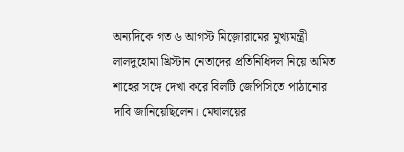অন্যদিকে গত ৬ আগস্ট মিজ়োরামের মুখ্যমন্ত্রী লালদুহোমা খ্রিস্টান নেতাদের প্রতিনিধিদল নিয়ে অমিত শাহের সঙ্গে দেখা করে বিলটি জেপিসিতে পাঠানোর দাবি জানিয়েছিলেন। মেঘালয়ের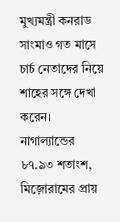মুখ্যমন্ত্রী কনরাড সাংমাও গত মাসে চার্চ নেতাদের নিয়ে শাহের সঙ্গে দেখা করেন। নাগাল্যান্ডের ৮৭.৯৩ শতাংশ, মিজ়োরামের প্রায়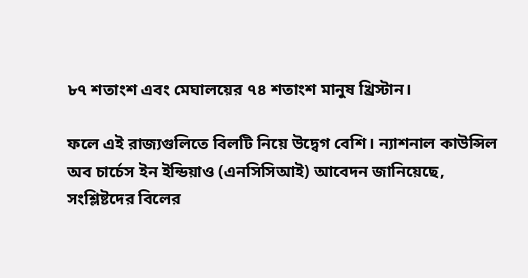৮৭ শতাংশ এবং মেঘালয়ের ৭৪ শতাংশ মানুষ খ্রিস্টান।

ফলে এই রাজ্যগুলিতে বিলটি নিয়ে উদ্বেগ বেশি। ন্যাশনাল কাউন্সিল অব চার্চেস ইন ইন্ডিয়াও (এনসিসিআই) আবেদন জানিয়েছে, সংশ্লিষ্টদের বিলের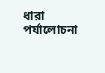ধারা পর্যালোচনা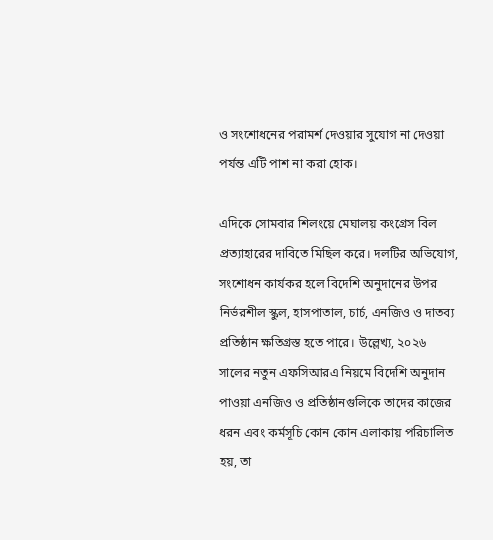ও সংশোধনের পরামর্শ দেওয়ার সুযোগ না দেওয়া পর্যন্ত এটি পাশ না করা হোক।

এদিকে সোমবার শিলংয়ে মেঘালয় কংগ্রেস বিল প্রত্যাহারের দাবিতে মিছিল করে। দলটির অভিযোগ, সংশোধন কার্যকর হলে বিদেশি অনুদানের উপর নির্ভরশীল স্কুল, হাসপাতাল, চার্চ, এনজিও ও দাতব্য প্রতিষ্ঠান ক্ষতিগ্রস্ত হতে পারে। উল্লেখ্য, ২০২৬ সালের নতুন এফসিআরএ নিয়মে বিদেশি অনুদান পাওয়া এনজিও ও প্রতিষ্ঠানগুলিকে তাদের কাজের ধরন এবং কর্মসূচি কোন কোন এলাকায় পরিচালিত হয়, তা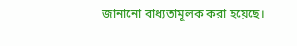জানানো বাধ্যতামূলক করা হয়েছে।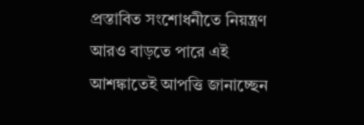প্রস্তাবিত সংশোধনীতে নিয়ন্ত্রণ আরও বাড়তে পারে এই আশঙ্কাতেই আপত্তি জানাচ্ছেন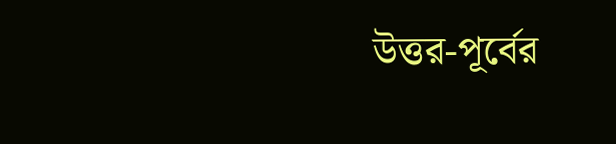উত্তর-পূর্বের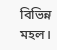বিভিন্ন মহল।